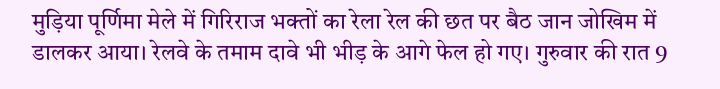मुड़िया पूर्णिमा मेले में गिरिराज भक्तों का रेला रेल की छत पर बैठ जान जोखिम में डालकर आया। रेलवे के तमाम दावे भी भीड़ के आगे फेल हो गए। गुरुवार की रात 9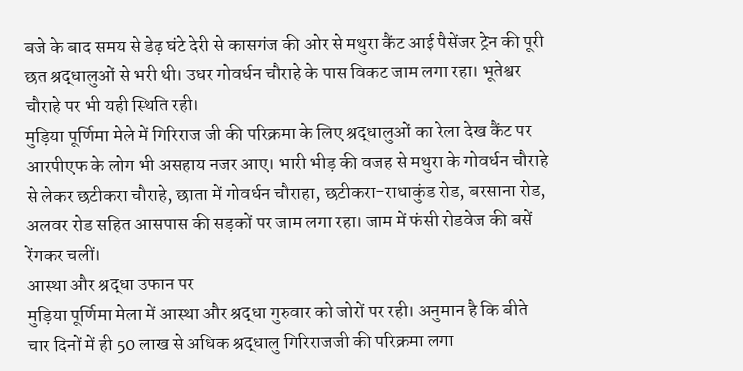बजे के बाद समय से डेढ़ घंटे देरी से कासगंज की ओर से मथुरा कैंट आई पैसेंजर ट्रेन की पूरी छत श्रद्धालुओं से भरी थी। उधर गोवर्धन चौराहे के पास विकट जाम लगा रहा। भूतेश्वर चौराहे पर भी यही स्थिति रही।
मुड़िया पूर्णिमा मेले में गिरिराज जी की परिक्रमा के लिए श्रद्धालुओं का रेला देख कैंट पर आरपीएफ के लोग भी असहाय नजर आए। भारी भीड़ की वजह से मथुरा के गोवर्धन चौराहे से लेकर छटीकरा चौराहे, छाता में गोवर्धन चौराहा, छटीकरा-राधाकुंड रोड, बरसाना रोड, अलवर रोड सहित आसपास की सड़कों पर जाम लगा रहा। जाम में फंसी रोडवेज की बसें रेंगकर चलीं।
आस्था और श्रद्धा उफान पर
मुड़िया पूर्णिमा मेला में आस्था और श्रद्धा गुरुवार को जोरों पर रही। अनुमान है कि बीते चार दिनों में ही 50 लाख से अधिक श्रद्धालु गिरिराजजी की परिक्रमा लगा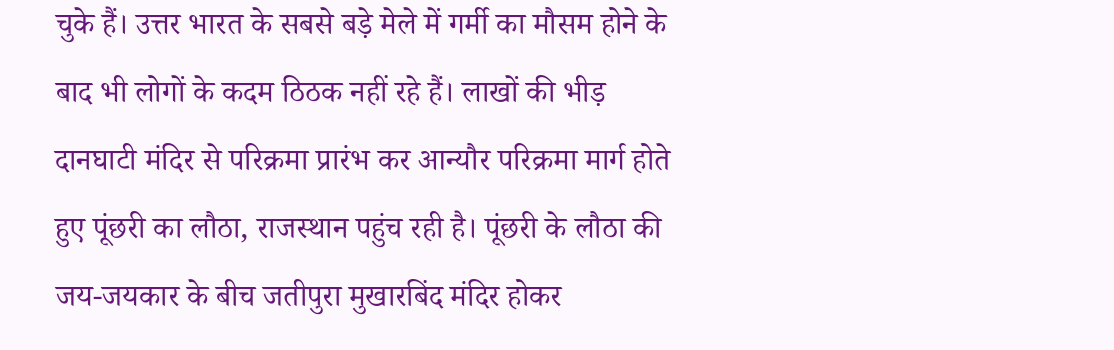चुके हैं। उत्तर भारत के सबसे बड़े मेले में गर्मी का मौसम होने के बाद भी लोगों के कदम ठिठक नहीं रहे हैं। लाखों की भीड़ दानघाटी मंदिर से परिक्रमा प्रारंभ कर आन्यौर परिक्रमा मार्ग होते हुए पूंछरी का लौठा, राजस्थान पहुंच रही है। पूंछरी के लौठा की जय-जयकार के बीच जतीपुरा मुखारबिंद मंदिर होकर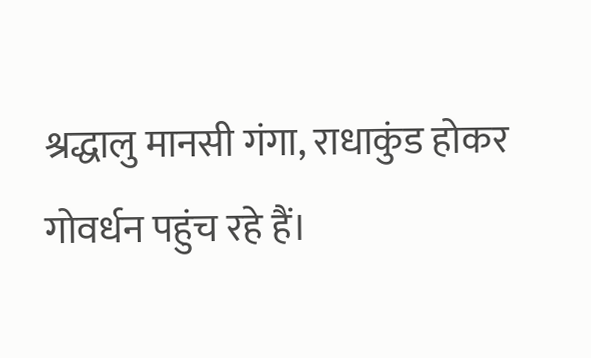श्रद्धालु मानसी गंगा, राधाकुंड होकर गोवर्धन पहुंच रहे हैं।